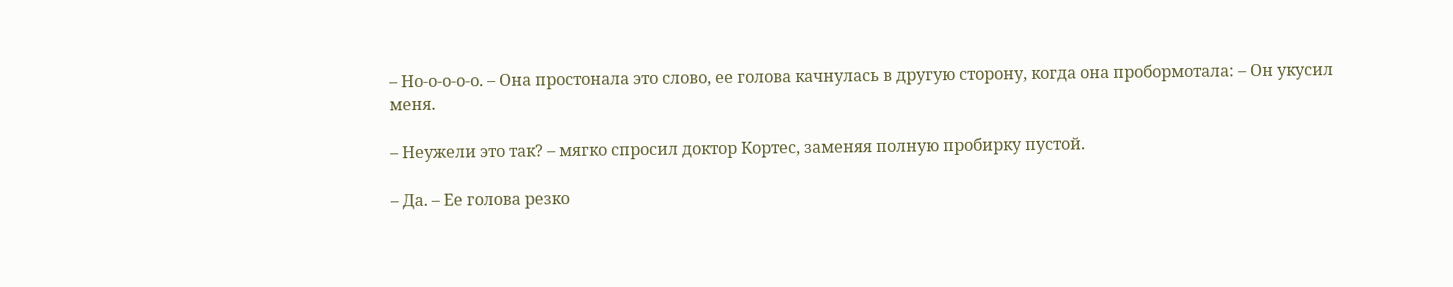– Но-о-о-о-о. – Она простонала это слово, ее голова качнулась в другую сторону, когда она пробормотала: – Он укусил меня.

– Неужели это так? – мягко спросил доктор Кортес, заменяя полную пробирку пустой.

– Да. – Ее голова резко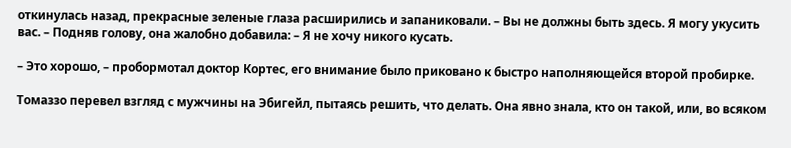откинулась назад, прекрасные зеленые глаза расширились и запаниковали. – Вы не должны быть здесь. Я могу укусить вас. – Подняв голову, она жалобно добавила: – Я не хочу никого кусать.

– Это хорошо, – пробормотал доктор Кортес, его внимание было приковано к быстро наполняющейся второй пробирке.

Томаззо перевел взгляд с мужчины на Эбигейл, пытаясь решить, что делать. Она явно знала, кто он такой, или, во всяком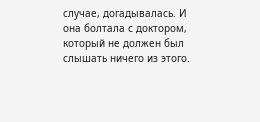случае, догадывалась. И она болтала с доктором, который не должен был слышать ничего из этого.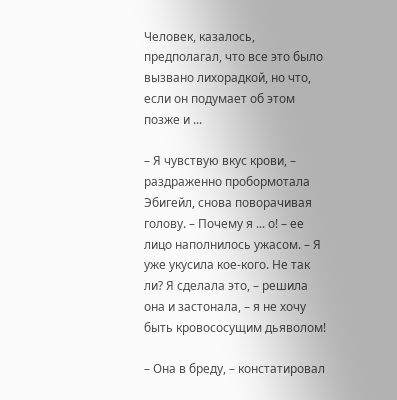Человек, казалось, предполагал, что все это было вызвано лихорадкой, но что, если он подумает об этом позже и ...

– Я чувствую вкус крови, – раздраженно пробормотала Эбигейл, снова поворачивая голову. – Почему я ... о! – ее лицо наполнилось ужасом. – Я уже укусила кое-кого. Не так ли? Я сделала это, – решила она и застонала, – я не хочу быть кровососущим дьяволом!

– Она в бреду, – констатировал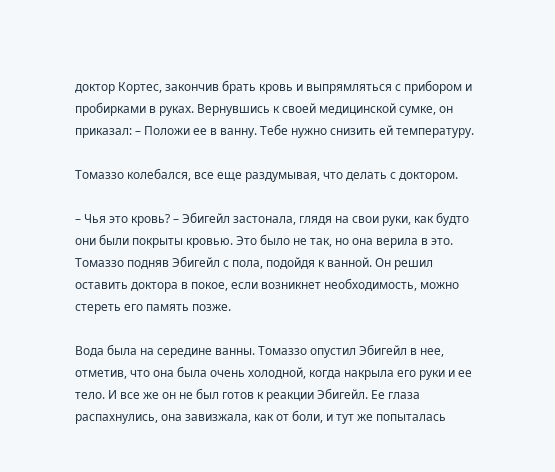доктор Кортес, закончив брать кровь и выпрямляться с прибором и пробирками в руках. Вернувшись к своей медицинской сумке, он приказал: – Положи ее в ванну. Тебе нужно снизить ей температуру.

Томаззо колебался, все еще раздумывая, что делать с доктором.

– Чья это кровь? – Эбигейл застонала, глядя на свои руки, как будто они были покрыты кровью. Это было не так, но она верила в это. Томаззо подняв Эбигейл с пола, подойдя к ванной. Он решил оставить доктора в покое, если возникнет необходимость, можно стереть его память позже.

Вода была на середине ванны. Томаззо опустил Эбигейл в нее, отметив, что она была очень холодной, когда накрыла его руки и ее тело. И все же он не был готов к реакции Эбигейл. Ее глаза распахнулись, она завизжала, как от боли, и тут же попыталась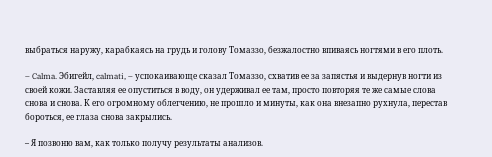выбраться наружу, карабкаясь на грудь и голову Томаззо, безжалостно впиваясь ногтями в его плоть.

– Calma. Эбигейл, calmati, – успокаивающе сказал Томаззо, схватив ее за запястья и выдернув ногти из своей кожи. Заставляя ее опуститься в воду, он удерживал ее там, просто повторяя те же самые слова снова и снова. К его огромному облегчению, не прошло и минуты, как она внезапно рухнула, перестав бороться, ее глаза снова закрылись.

– Я позвоню вам, как только получу результаты анализов.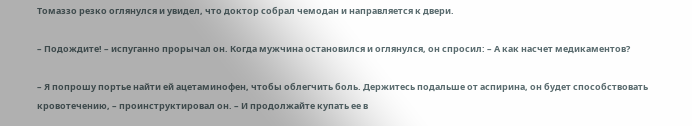Томаззо резко оглянулся и увидел, что доктор собрал чемодан и направляется к двери.

– Подождите! – испуганно прорычал он. Когда мужчина остановился и оглянулся, он спросил: – А как насчет медикаментов?

– Я попрошу портье найти ей ацетаминофен, чтобы облегчить боль. Держитесь подальше от аспирина, он будет способствовать кровотечению, – проинструктировал он. – И продолжайте купать ее в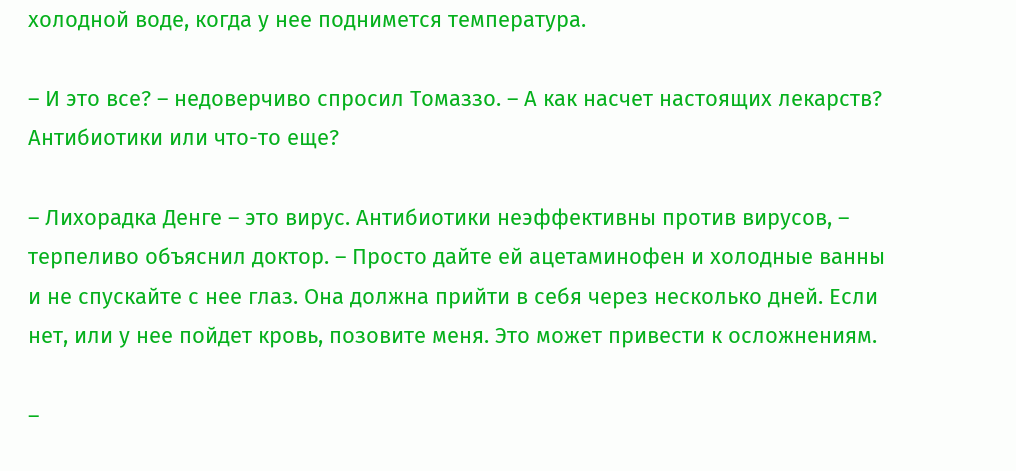холодной воде, когда у нее поднимется температура.

– И это все? – недоверчиво спросил Томаззо. – А как насчет настоящих лекарств? Антибиотики или что-то еще?

– Лихорадка Денге – это вирус. Антибиотики неэффективны против вирусов, – терпеливо объяснил доктор. – Просто дайте ей ацетаминофен и холодные ванны и не спускайте с нее глаз. Она должна прийти в себя через несколько дней. Если нет, или у нее пойдет кровь, позовите меня. Это может привести к осложнениям.

–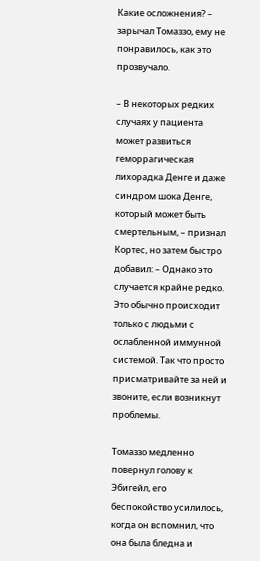Какие осложнения? – зарычал Томаззо, ему не понравилось, как это прозвучало.

– В некоторых редких случаях у пациента может развиться геморрагическая лихорадка Денге и даже синдром шока Денге, который может быть смертельным, – признал Кортес, но затем быстро добавил: – Однако это случается крайне редко. Это обычно происходит только с людьми с ослабленной иммунной системой. Так что просто присматривайте за ней и звоните, если возникнут проблемы.

Томаззо медленно повернул голову к Эбигейл, его беспокойство усилилось, когда он вспомнил, что она была бледна и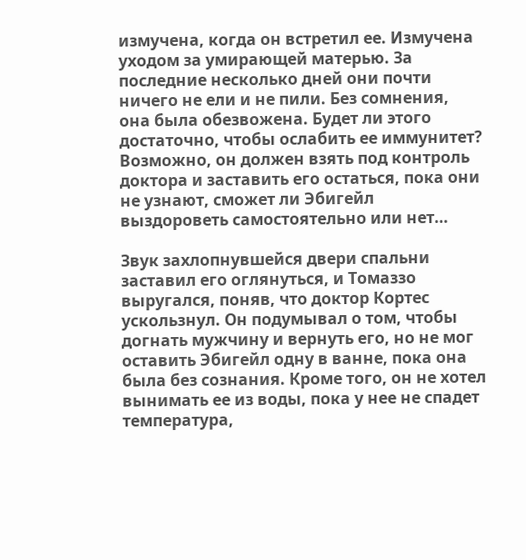измучена, когда он встретил ее. Измучена уходом за умирающей матерью. За последние несколько дней они почти ничего не ели и не пили. Без сомнения, она была обезвожена. Будет ли этого достаточно, чтобы ослабить ее иммунитет? Возможно, он должен взять под контроль доктора и заставить его остаться, пока они не узнают, сможет ли Эбигейл выздороветь самостоятельно или нет…

Звук захлопнувшейся двери спальни заставил его оглянуться, и Томаззо выругался, поняв, что доктор Кортес ускользнул. Он подумывал о том, чтобы догнать мужчину и вернуть его, но не мог оставить Эбигейл одну в ванне, пока она была без сознания. Кроме того, он не хотел вынимать ее из воды, пока у нее не спадет температура,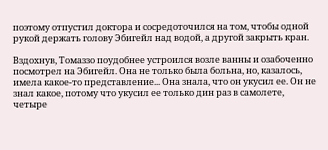поэтому отпустил доктора и сосредоточился на том, чтобы одной рукой держать голову Эбигейл над водой, а другой закрыть кран.

Вздохнув, Томаззо поудобнее устроился возле ванны и озабоченно посмотрел на Эбигейл. Она не только была больна, но, казалось, имела какое-то представление... Она знала, что он укусил ее. Он не знал какое, потому что укусил ее только дин раз в самолете, четыре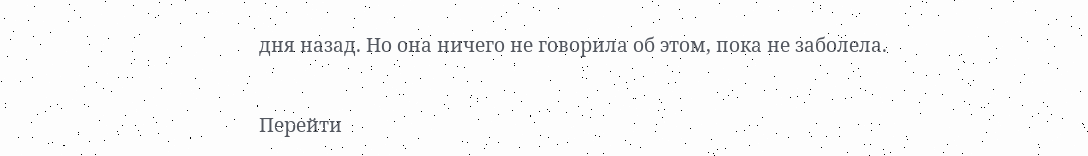дня назад. Но она ничего не говорила об этом, пока не заболела.

Перейти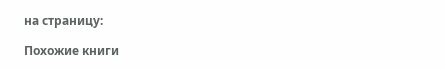на страницу:

Похожие книги